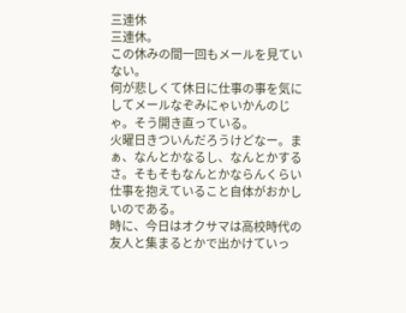三連休
三連休。
この休みの間一回もメールを見ていない。
何が悲しくて休日に仕事の事を気にしてメールなぞみにゃいかんのじゃ。そう開き直っている。
火曜日きついんだろうけどなー。まぁ、なんとかなるし、なんとかするさ。そもそもなんとかならんくらい仕事を抱えていること自体がおかしいのである。
時に、今日はオクサマは高校時代の友人と集まるとかで出かけていっ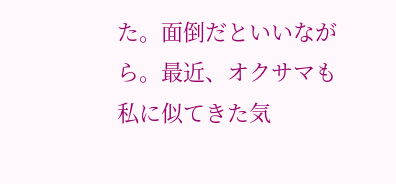た。面倒だといいながら。最近、オクサマも私に似てきた気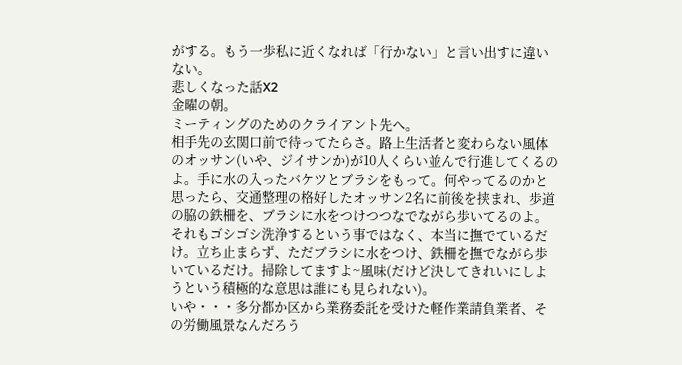がする。もう一歩私に近くなれば「行かない」と言い出すに違いない。
悲しくなった話X2
金曜の朝。
ミーティングのためのクライアント先へ。
相手先の玄関口前で待ってたらさ。路上生活者と変わらない風体のオッサン(いや、ジイサンか)が10人くらい並んで行進してくるのよ。手に水の入ったバケツとブラシをもって。何やってるのかと思ったら、交通整理の格好したオッサン2名に前後を挟まれ、歩道の脇の鉄柵を、ブラシに水をつけつつなでながら歩いてるのよ。
それもゴシゴシ洗浄するという事ではなく、本当に撫でているだけ。立ち止まらず、ただブラシに水をつけ、鉄柵を撫でながら歩いているだけ。掃除してますよ~風味(だけど決してきれいにしようという積極的な意思は誰にも見られない)。
いや・・・多分都か区から業務委託を受けた軽作業請負業者、その労働風景なんだろう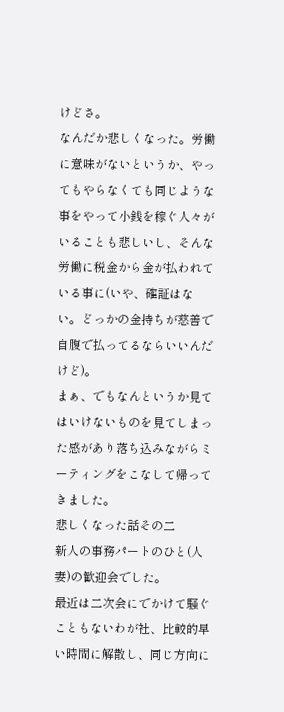けどさ。
なんだか悲しくなった。労働に意味がないというか、やってもやらなくても同じような事をやって小銭を稼ぐ人々がいることも悲しいし、そんな労働に税金から金が払われている事に(いや、確証はない。どっかの金持ちが慈善で自腹で払ってるならいいんだけど)。
まぁ、でもなんというか見てはいけないものを見てしまった感があり落ち込みながらミーティングをこなして帰ってきました。
悲しくなった話その二
新人の事務パートのひと(人妻)の歓迎会でした。
最近は二次会にでかけて騒ぐこともないわが社、比較的早い時間に解散し、同じ方向に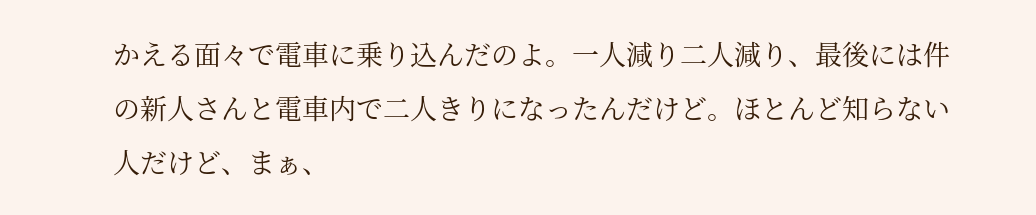かえる面々で電車に乗り込んだのよ。一人減り二人減り、最後には件の新人さんと電車内で二人きりになったんだけど。ほとんど知らない人だけど、まぁ、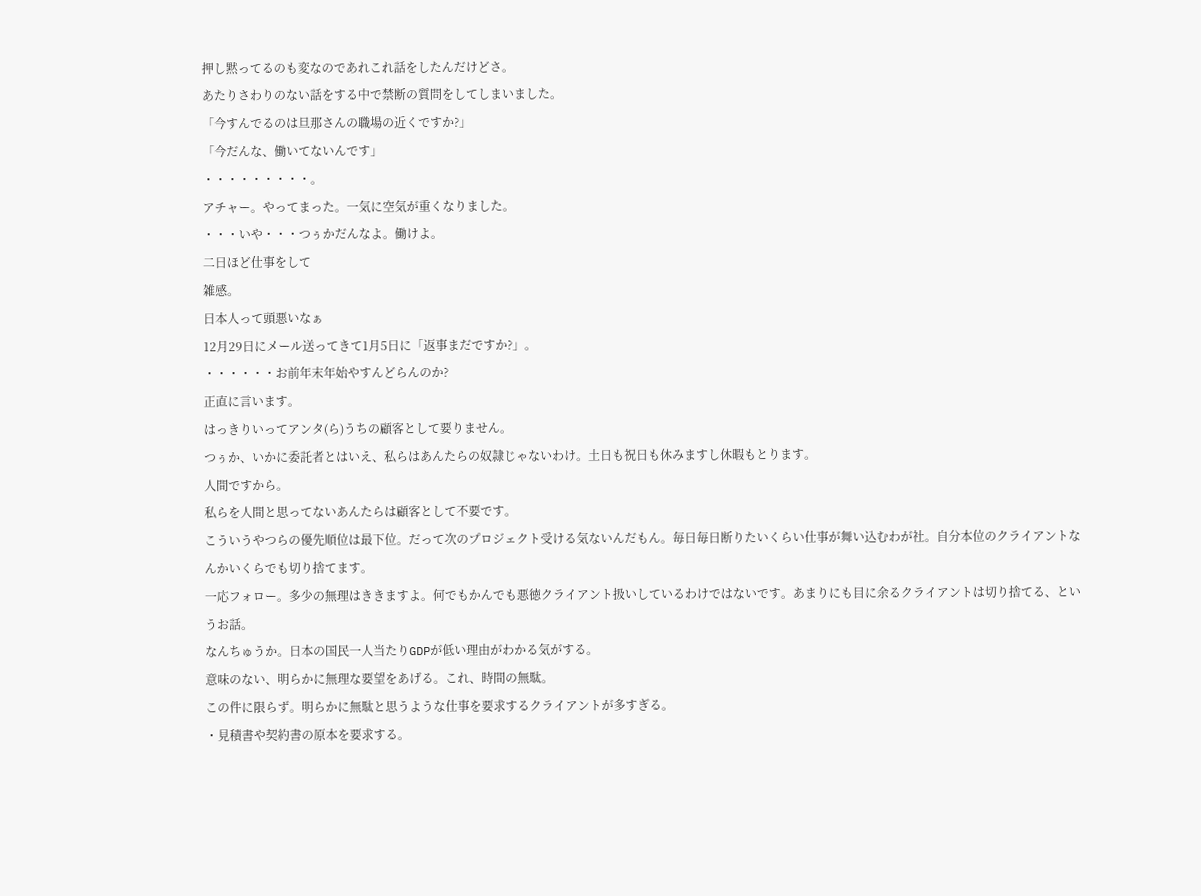押し黙ってるのも変なのであれこれ話をしたんだけどさ。
あたりさわりのない話をする中で禁断の質問をしてしまいました。
「今すんでるのは旦那さんの職場の近くですか?」
「今だんな、働いてないんです」
・・・・・・・・・。
アチャー。やってまった。一気に空気が重くなりました。
・・・いや・・・つぅかだんなよ。働けよ。
二日ほど仕事をして
雑感。
日本人って頭悪いなぁ
12月29日にメール送ってきて1月5日に「返事まだですか?」。
・・・・・・お前年末年始やすんどらんのか?
正直に言います。
はっきりいってアンタ(ら)うちの顧客として要りません。
つぅか、いかに委託者とはいえ、私らはあんたらの奴隷じゃないわけ。土日も祝日も休みますし休暇もとります。
人間ですから。
私らを人間と思ってないあんたらは顧客として不要です。
こういうやつらの優先順位は最下位。だって次のプロジェクト受ける気ないんだもん。毎日毎日断りたいくらい仕事が舞い込むわが社。自分本位のクライアントなんかいくらでも切り捨てます。
一応フォロー。多少の無理はききますよ。何でもかんでも悪徳クライアント扱いしているわけではないです。あまりにも目に余るクライアントは切り捨てる、というお話。
なんちゅうか。日本の国民一人当たりGDPが低い理由がわかる気がする。
意味のない、明らかに無理な要望をあげる。これ、時間の無駄。
この件に限らず。明らかに無駄と思うような仕事を要求するクライアントが多すぎる。
・見積書や契約書の原本を要求する。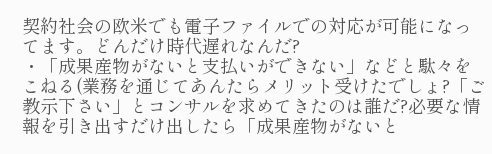契約社会の欧米でも電子ファイルでの対応が可能になってます。どんだけ時代遅れなんだ?
・「成果産物がないと支払いができない」などと駄々をこねる(業務を通じてあんたらメリット受けたでしょ?「ご教示下さい」とコンサルを求めてきたのは誰だ?必要な情報を引き出すだけ出したら「成果産物がないと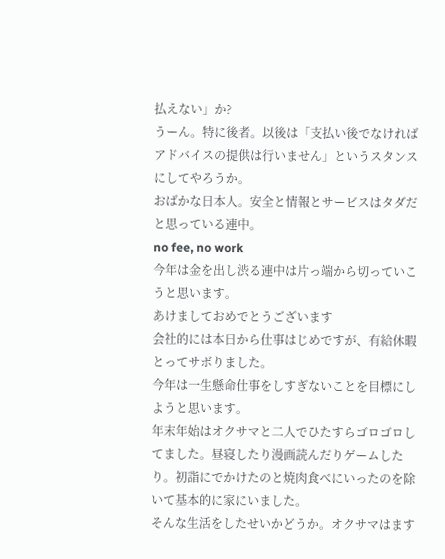払えない」か?
うーん。特に後者。以後は「支払い後でなければアドバイスの提供は行いません」というスタンスにしてやろうか。
おばかな日本人。安全と情報とサービスはタダだと思っている連中。
no fee, no work
今年は金を出し渋る連中は片っ端から切っていこうと思います。
あけましておめでとうございます
会社的には本日から仕事はじめですが、有給休暇とってサボりました。
今年は一生懸命仕事をしすぎないことを目標にしようと思います。
年末年始はオクサマと二人でひたすらゴロゴロしてました。昼寝したり漫画読んだりゲームしたり。初詣にでかけたのと焼肉食べにいったのを除いて基本的に家にいました。
そんな生活をしたせいかどうか。オクサマはます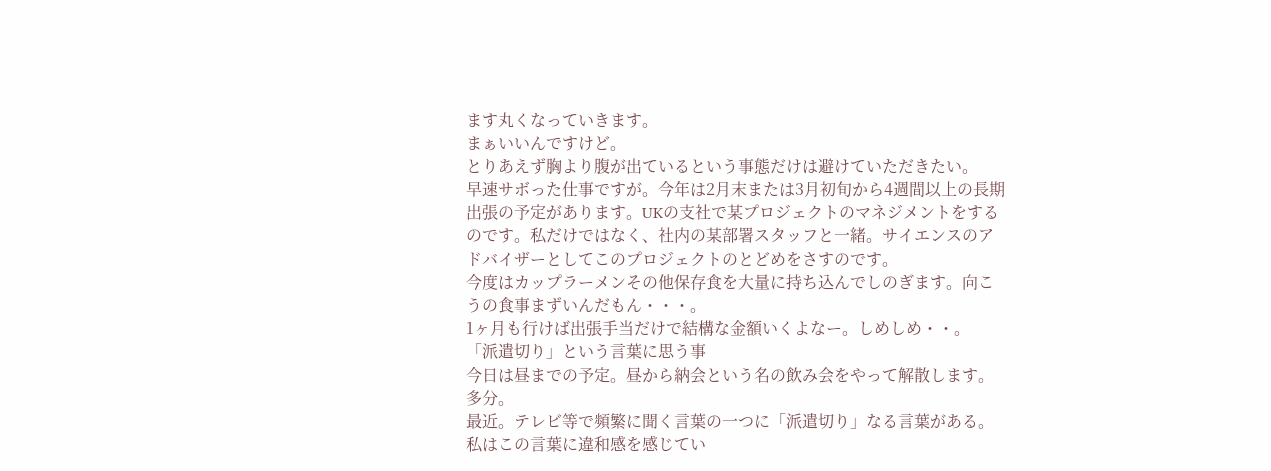ます丸くなっていきます。
まぁいいんですけど。
とりあえず胸より腹が出ているという事態だけは避けていただきたい。
早速サボった仕事ですが。今年は2月末または3月初旬から4週間以上の長期出張の予定があります。UKの支社で某プロジェクトのマネジメントをするのです。私だけではなく、社内の某部署スタッフと一緒。サイエンスのアドバイザーとしてこのプロジェクトのとどめをさすのです。
今度はカップラーメンその他保存食を大量に持ち込んでしのぎます。向こうの食事まずいんだもん・・・。
1ヶ月も行けば出張手当だけで結構な金額いくよなー。しめしめ・・。
「派遣切り」という言葉に思う事
今日は昼までの予定。昼から納会という名の飲み会をやって解散します。多分。
最近。テレビ等で頻繁に聞く言葉の一つに「派遣切り」なる言葉がある。私はこの言葉に違和感を感じてい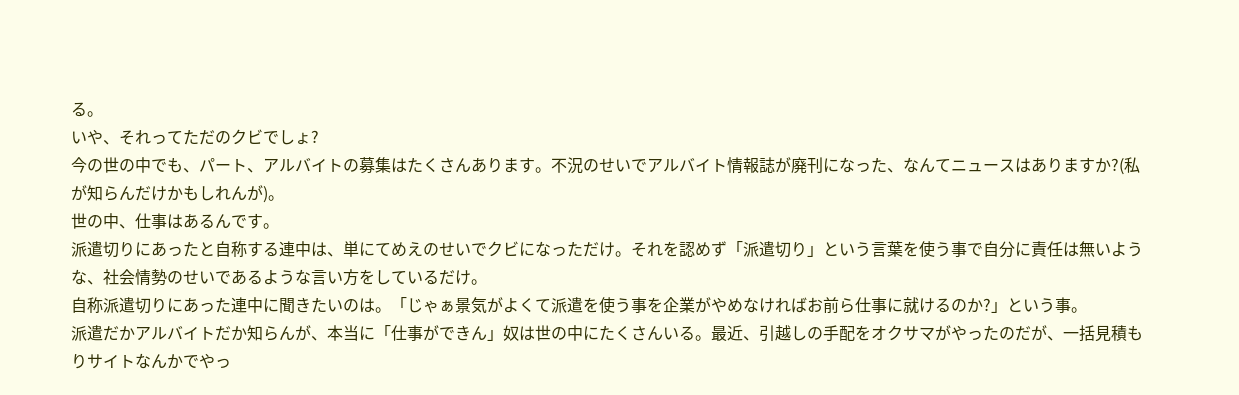る。
いや、それってただのクビでしょ?
今の世の中でも、パート、アルバイトの募集はたくさんあります。不況のせいでアルバイト情報誌が廃刊になった、なんてニュースはありますか?(私が知らんだけかもしれんが)。
世の中、仕事はあるんです。
派遣切りにあったと自称する連中は、単にてめえのせいでクビになっただけ。それを認めず「派遣切り」という言葉を使う事で自分に責任は無いような、社会情勢のせいであるような言い方をしているだけ。
自称派遣切りにあった連中に聞きたいのは。「じゃぁ景気がよくて派遣を使う事を企業がやめなければお前ら仕事に就けるのか?」という事。
派遣だかアルバイトだか知らんが、本当に「仕事ができん」奴は世の中にたくさんいる。最近、引越しの手配をオクサマがやったのだが、一括見積もりサイトなんかでやっ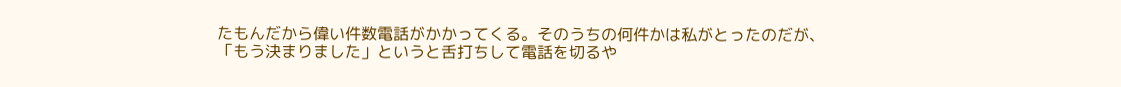たもんだから偉い件数電話がかかってくる。そのうちの何件かは私がとったのだが、「もう決まりました」というと舌打ちして電話を切るや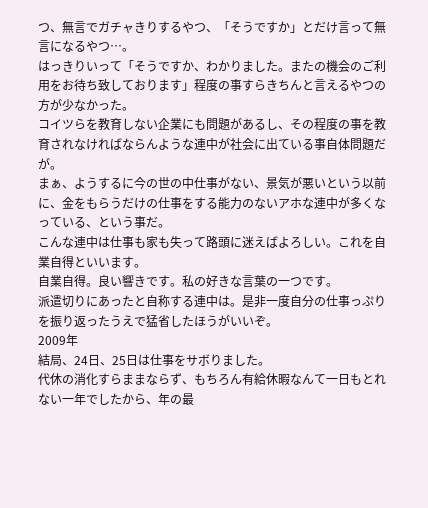つ、無言でガチャきりするやつ、「そうですか」とだけ言って無言になるやつ…。
はっきりいって「そうですか、わかりました。またの機会のご利用をお待ち致しております」程度の事すらきちんと言えるやつの方が少なかった。
コイツらを教育しない企業にも問題があるし、その程度の事を教育されなければならんような連中が社会に出ている事自体問題だが。
まぁ、ようするに今の世の中仕事がない、景気が悪いという以前に、金をもらうだけの仕事をする能力のないアホな連中が多くなっている、という事だ。
こんな連中は仕事も家も失って路頭に迷えばよろしい。これを自業自得といいます。
自業自得。良い響きです。私の好きな言葉の一つです。
派遣切りにあったと自称する連中は。是非一度自分の仕事っぷりを振り返ったうえで猛省したほうがいいぞ。
2009年
結局、24日、25日は仕事をサボりました。
代休の消化すらままならず、もちろん有給休暇なんて一日もとれない一年でしたから、年の最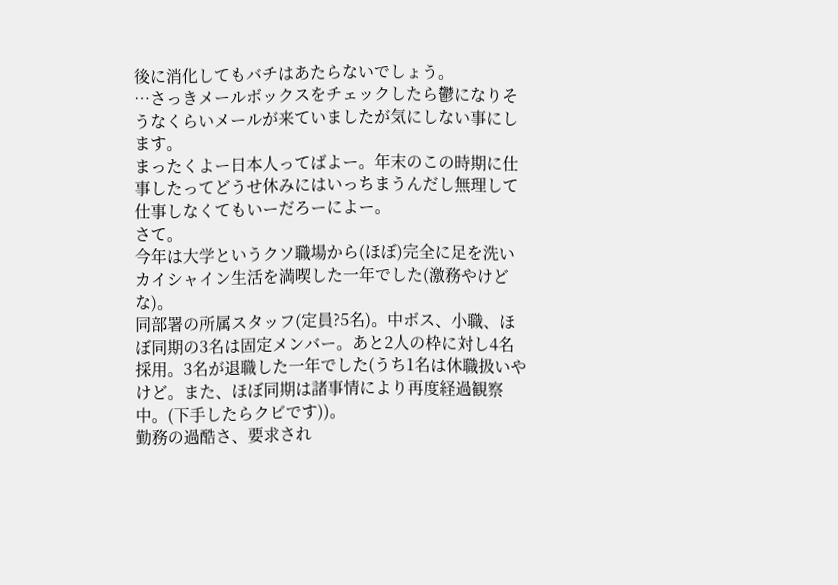後に消化してもバチはあたらないでしょう。
…さっきメールボックスをチェックしたら鬱になりそうなくらいメールが来ていましたが気にしない事にします。
まったくよー日本人ってばよー。年末のこの時期に仕事したってどうせ休みにはいっちまうんだし無理して仕事しなくてもいーだろーによー。
さて。
今年は大学というクソ職場から(ほぼ)完全に足を洗いカイシャイン生活を満喫した一年でした(激務やけどな)。
同部署の所属スタッフ(定員?5名)。中ボス、小職、ほぼ同期の3名は固定メンバー。あと2人の枠に対し4名採用。3名が退職した一年でした(うち1名は休職扱いやけど。また、ほぼ同期は諸事情により再度経過観察中。(下手したらクビです))。
勤務の過酷さ、要求され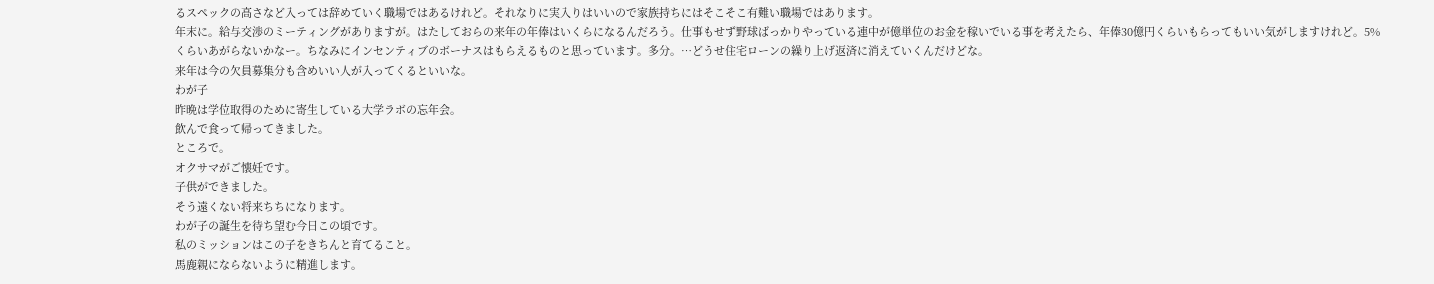るスペックの高さなど入っては辞めていく職場ではあるけれど。それなりに実入りはいいので家族持ちにはそこそこ有難い職場ではあります。
年末に。給与交渉のミーティングがありますが。はたしておらの来年の年俸はいくらになるんだろう。仕事もせず野球ばっかりやっている連中が億単位のお金を稼いでいる事を考えたら、年俸30億円くらいもらってもいい気がしますけれど。5%くらいあがらないかなー。ちなみにインセンティブのボーナスはもらえるものと思っています。多分。…どうせ住宅ローンの繰り上げ返済に消えていくんだけどな。
来年は今の欠員募集分も含めいい人が入ってくるといいな。
わが子
昨晩は学位取得のために寄生している大学ラボの忘年会。
飲んで食って帰ってきました。
ところで。
オクサマがご懐妊です。
子供ができました。
そう遠くない将来ちちになります。
わが子の誕生を待ち望む今日この頃です。
私のミッションはこの子をきちんと育てること。
馬鹿親にならないように精進します。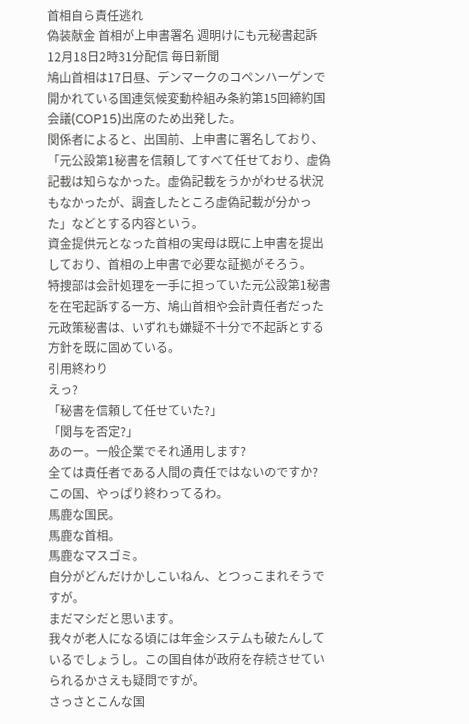首相自ら責任逃れ
偽装献金 首相が上申書署名 週明けにも元秘書起訴
12月18日2時31分配信 毎日新聞
鳩山首相は17日昼、デンマークのコペンハーゲンで開かれている国連気候変動枠組み条約第15回締約国会議(COP15)出席のため出発した。
関係者によると、出国前、上申書に署名しており、「元公設第1秘書を信頼してすべて任せており、虚偽記載は知らなかった。虚偽記載をうかがわせる状況もなかったが、調査したところ虚偽記載が分かった」などとする内容という。
資金提供元となった首相の実母は既に上申書を提出しており、首相の上申書で必要な証拠がそろう。
特捜部は会計処理を一手に担っていた元公設第1秘書を在宅起訴する一方、鳩山首相や会計責任者だった元政策秘書は、いずれも嫌疑不十分で不起訴とする方針を既に固めている。
引用終わり
えっ?
「秘書を信頼して任せていた?」
「関与を否定?」
あのー。一般企業でそれ通用します?
全ては責任者である人間の責任ではないのですか?
この国、やっぱり終わってるわ。
馬鹿な国民。
馬鹿な首相。
馬鹿なマスゴミ。
自分がどんだけかしこいねん、とつっこまれそうですが。
まだマシだと思います。
我々が老人になる頃には年金システムも破たんしているでしょうし。この国自体が政府を存続させていられるかさえも疑問ですが。
さっさとこんな国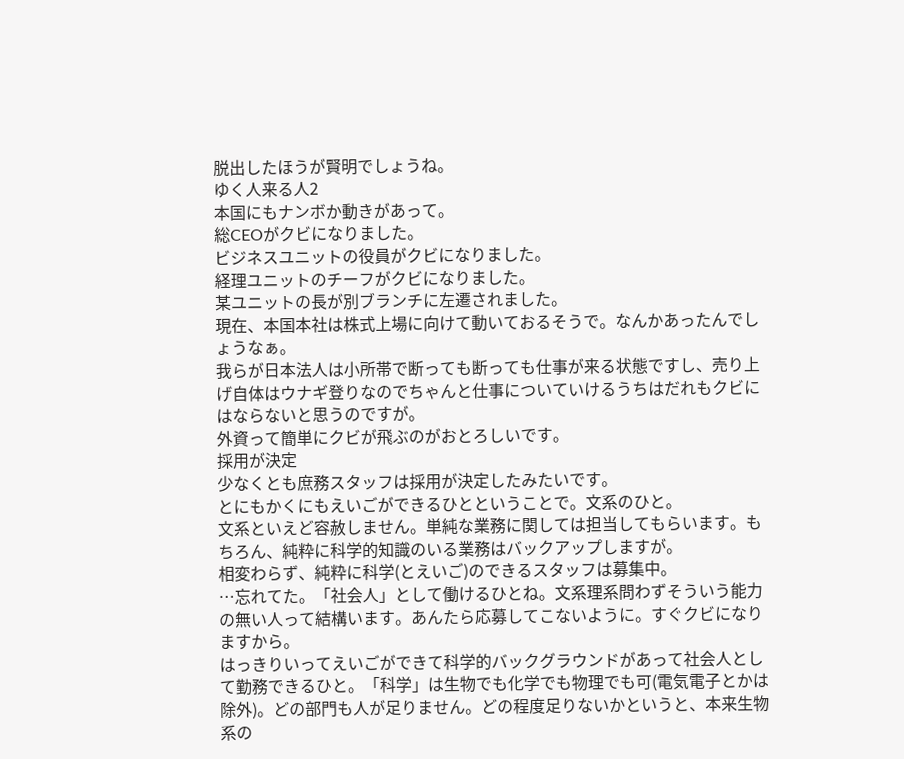脱出したほうが賢明でしょうね。
ゆく人来る人2
本国にもナンボか動きがあって。
総CEOがクビになりました。
ビジネスユニットの役員がクビになりました。
経理ユニットのチーフがクビになりました。
某ユニットの長が別ブランチに左遷されました。
現在、本国本社は株式上場に向けて動いておるそうで。なんかあったんでしょうなぁ。
我らが日本法人は小所帯で断っても断っても仕事が来る状態ですし、売り上げ自体はウナギ登りなのでちゃんと仕事についていけるうちはだれもクビにはならないと思うのですが。
外資って簡単にクビが飛ぶのがおとろしいです。
採用が決定
少なくとも庶務スタッフは採用が決定したみたいです。
とにもかくにもえいごができるひとということで。文系のひと。
文系といえど容赦しません。単純な業務に関しては担当してもらいます。もちろん、純粋に科学的知識のいる業務はバックアップしますが。
相変わらず、純粋に科学(とえいご)のできるスタッフは募集中。
…忘れてた。「社会人」として働けるひとね。文系理系問わずそういう能力の無い人って結構います。あんたら応募してこないように。すぐクビになりますから。
はっきりいってえいごができて科学的バックグラウンドがあって社会人として勤務できるひと。「科学」は生物でも化学でも物理でも可(電気電子とかは除外)。どの部門も人が足りません。どの程度足りないかというと、本来生物系の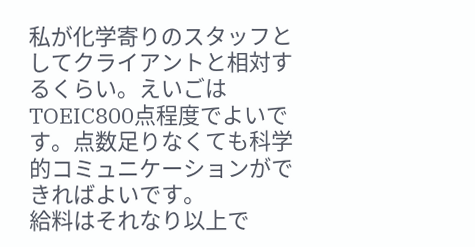私が化学寄りのスタッフとしてクライアントと相対するくらい。えいごはTOEIC800点程度でよいです。点数足りなくても科学的コミュニケーションができればよいです。
給料はそれなり以上で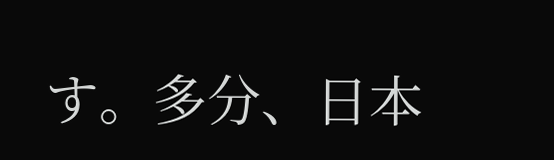す。多分、日本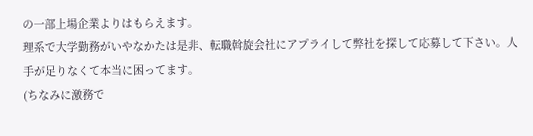の一部上場企業よりはもらえます。
理系で大学勤務がいやなかたは是非、転職斡旋会社にアプライして弊社を探して応募して下さい。人手が足りなくて本当に困ってます。
(ちなみに激務で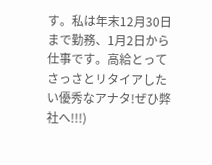す。私は年末12月30日まで勤務、1月2日から仕事です。高給とってさっさとリタイアしたい優秀なアナタ!ぜひ弊社へ!!!)